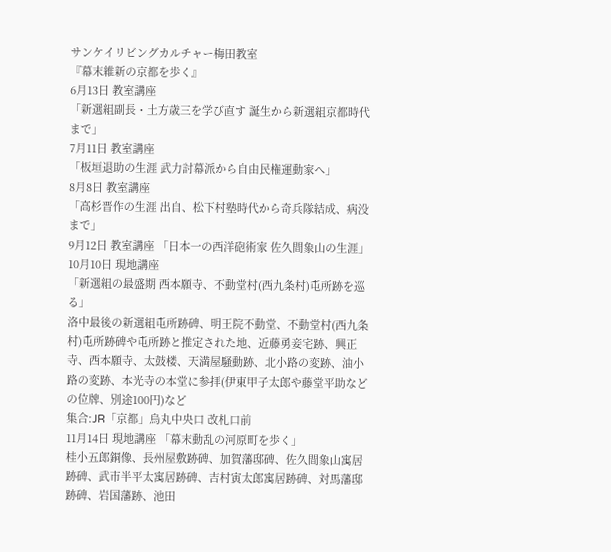サンケイリビングカルチャー梅田教室
『幕末維新の京都を歩く』
6月13日 教室講座
「新選組副長・土方歳三を学び直す 誕生から新選組京都時代まで」
7月11日 教室講座
「板垣退助の生涯 武力討幕派から自由民権運動家へ」
8月8日 教室講座
「高杉晋作の生涯 出自、松下村塾時代から奇兵隊結成、病没まで」
9月12日 教室講座 「日本一の西洋砲術家 佐久間象山の生涯」
10月10日 現地講座
「新選組の最盛期 西本願寺、不動堂村(西九条村)屯所跡を巡る」
洛中最後の新選組屯所跡碑、明王院不動堂、不動堂村(西九条村)屯所跡碑や屯所跡と推定された地、近藤勇妾宅跡、興正寺、西本願寺、太鼓楼、天満屋騒動跡、北小路の変跡、油小路の変跡、本光寺の本堂に参拝(伊東甲子太郎や藤堂平助などの位牌、別途100円)など
集合:JR「京都」烏丸中央口 改札口前
11月14日 現地講座 「幕末動乱の河原町を歩く」
桂小五郎銅像、長州屋敷跡碑、加賀藩邸碑、佐久間象山寓居跡碑、武市半平太寓居跡碑、吉村寅太郎寓居跡碑、対馬藩邸跡碑、岩国藩跡、池田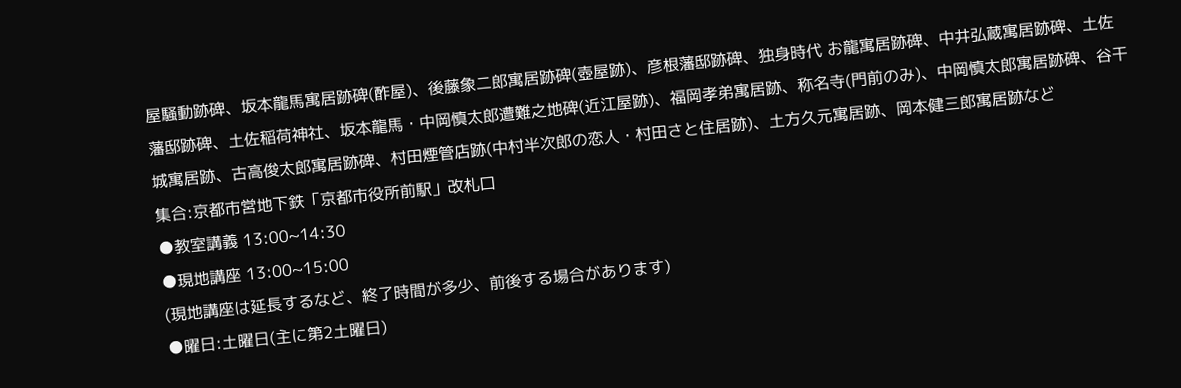屋騒動跡碑、坂本龍馬寓居跡碑(酢屋)、後藤象二郎寓居跡碑(壺屋跡)、彦根藩邸跡碑、独身時代 お龍寓居跡碑、中井弘蔵寓居跡碑、土佐藩邸跡碑、土佐稲荷神社、坂本龍馬・中岡慎太郎遭難之地碑(近江屋跡)、福岡孝弟寓居跡、称名寺(門前のみ)、中岡慎太郎寓居跡碑、谷干城寓居跡、古高俊太郎寓居跡碑、村田煙管店跡(中村半次郎の恋人・村田さと住居跡)、土方久元寓居跡、岡本健三郎寓居跡など
集合:京都市営地下鉄「京都市役所前駅」改札口
●教室講義 13:00~14:30
●現地講座 13:00~15:00
(現地講座は延長するなど、終了時間が多少、前後する場合があります)
●曜日:土曜日(主に第2土曜日)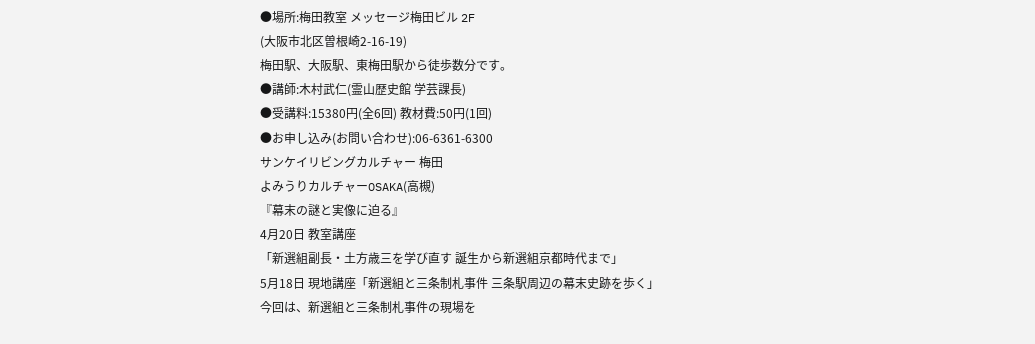●場所:梅田教室 メッセージ梅田ビル 2F
(大阪市北区曽根崎2-16-19)
梅田駅、大阪駅、東梅田駅から徒歩数分です。
●講師:木村武仁(霊山歴史館 学芸課長)
●受講料:15380円(全6回) 教材費:50円(1回)
●お申し込み(お問い合わせ):06-6361-6300
サンケイリビングカルチャー 梅田
よみうりカルチャーOSAKA(高槻)
『幕末の謎と実像に迫る』
4月20日 教室講座
「新選組副長・土方歳三を学び直す 誕生から新選組京都時代まで」
5月18日 現地講座「新選組と三条制札事件 三条駅周辺の幕末史跡を歩く」
今回は、新選組と三条制札事件の現場を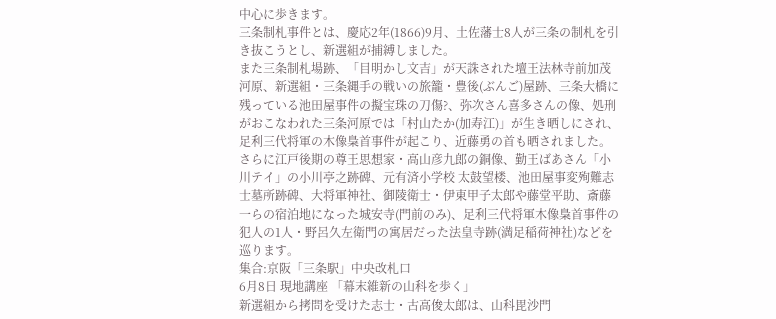中心に歩きます。
三条制札事件とは、慶応2年(1866)9月、土佐藩士8人が三条の制札を引き抜こうとし、新選組が捕縛しました。
また三条制札場跡、「目明かし文吉」が天誅された壇王法林寺前加茂河原、新選組・三条縄手の戦いの旅籠・豊後(ぶんご)屋跡、三条大橋に残っている池田屋事件の擬宝珠の刀傷?、弥次さん喜多さんの像、処刑がおこなわれた三条河原では「村山たか(加寿江)」が生き晒しにされ、足利三代将軍の木像梟首事件が起こり、近藤勇の首も晒されました。
さらに江戸後期の尊王思想家・高山彦九郎の銅像、勤王ばあさん「小川テイ」の小川亭之跡碑、元有済小学校 太鼓望楼、池田屋事変殉難志士墓所跡碑、大将軍神社、御陵衛士・伊東甲子太郎や藤堂平助、斎藤一らの宿泊地になった城安寺(門前のみ)、足利三代将軍木像梟首事件の犯人の1人・野呂久左衛門の寓居だった法皇寺跡(満足稲荷神社)などを巡ります。
集合:京阪「三条駅」中央改札口
6月8日 現地講座 「幕末維新の山科を歩く」
新選組から拷問を受けた志士・古高俊太郎は、山科毘沙門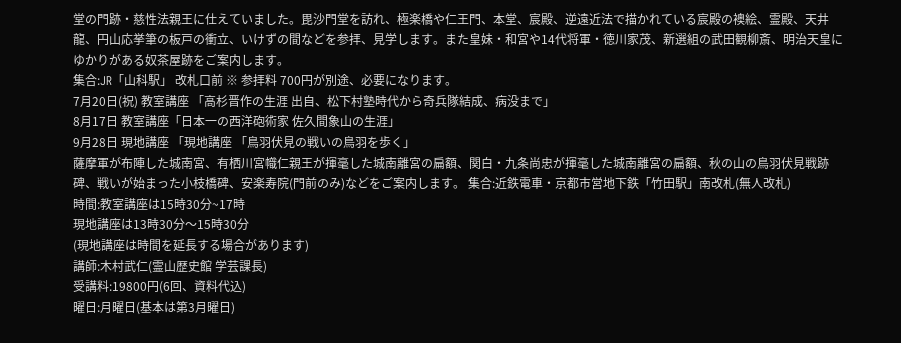堂の門跡・慈性法親王に仕えていました。毘沙門堂を訪れ、極楽橋や仁王門、本堂、宸殿、逆遠近法で描かれている宸殿の襖絵、霊殿、天井龍、円山応挙筆の板戸の衝立、いけずの間などを参拝、見学します。また皇妹・和宮や14代将軍・徳川家茂、新選組の武田観柳斎、明治天皇にゆかりがある奴茶屋跡をご案内します。
集合:JR「山科駅」 改札口前 ※ 参拝料 700円が別途、必要になります。
7月20日(祝) 教室講座 「高杉晋作の生涯 出自、松下村塾時代から奇兵隊結成、病没まで」
8月17日 教室講座「日本一の西洋砲術家 佐久間象山の生涯」
9月28日 現地講座 「現地講座 「鳥羽伏見の戦いの鳥羽を歩く」
薩摩軍が布陣した城南宮、有栖川宮幟仁親王が揮毫した城南離宮の扁額、関白・九条尚忠が揮毫した城南離宮の扁額、秋の山の鳥羽伏見戦跡碑、戦いが始まった小枝橋碑、安楽寿院(門前のみ)などをご案内します。 集合:近鉄電車・京都市営地下鉄「竹田駅」南改札(無人改札)
時間:教室講座は15時30分~17時
現地講座は13時30分〜15時30分
(現地講座は時間を延長する場合があります)
講師:木村武仁(霊山歴史館 学芸課長)
受講料:19800円(6回、資料代込)
曜日:月曜日(基本は第3月曜日)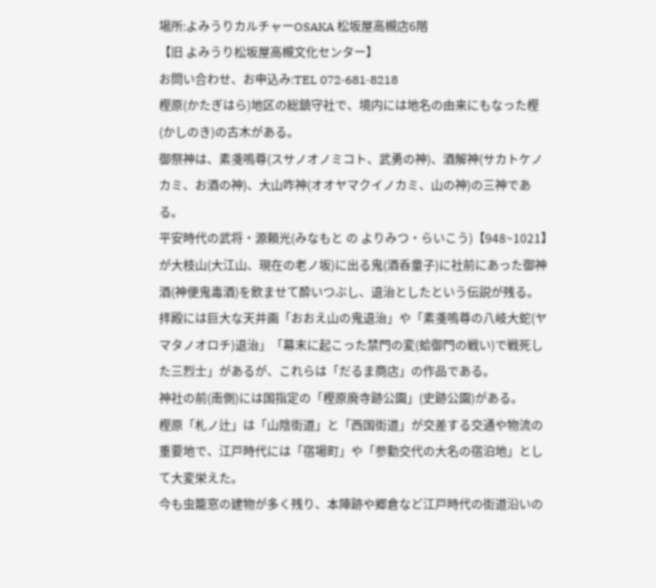場所:よみうりカルチャーOSAKA 松坂屋高槻店6階
【旧 よみうり松坂屋高槻文化センター】
お問い合わせ、お申込み:TEL 072‐681‐8218
樫原(かたぎはら)地区の総鎮守社で、境内には地名の由来にもなった樫(かしのき)の古木がある。
御祭神は、素戔嗚尊(スサノオノミコト、武勇の神)、酒解神(サカトケノカミ、お酒の神)、大山咋神(オオヤマクイノカミ、山の神)の三神である。
平安時代の武将・源頼光(みなもと の よりみつ・らいこう)【948~1021】が大枝山(大江山、現在の老ノ坂)に出る鬼(酒呑童子)に社前にあった御神酒(神便鬼毒酒)を飲ませて酔いつぶし、退治としたという伝説が残る。
拝殿には巨大な天井画「おおえ山の鬼退治」や「素戔嗚尊の八岐大蛇(ヤマタノオロチ)退治」「幕末に起こった禁門の変(蛤御門の戦い)で戦死した三烈士」があるが、これらは「だるま商店」の作品である。
神社の前(南側)には国指定の「樫原廃寺跡公園」(史跡公園)がある。
樫原「札ノ辻」は「山陰街道」と「西国街道」が交差する交通や物流の重要地で、江戸時代には「宿場町」や「参勤交代の大名の宿泊地」として大変栄えた。
今も虫籠窓の建物が多く残り、本陣跡や郷倉など江戸時代の街道沿いの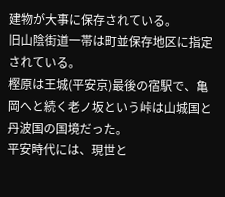建物が大事に保存されている。
旧山陰街道一帯は町並保存地区に指定されている。
樫原は王城(平安京)最後の宿駅で、亀岡へと続く老ノ坂という峠は山城国と丹波国の国境だった。
平安時代には、現世と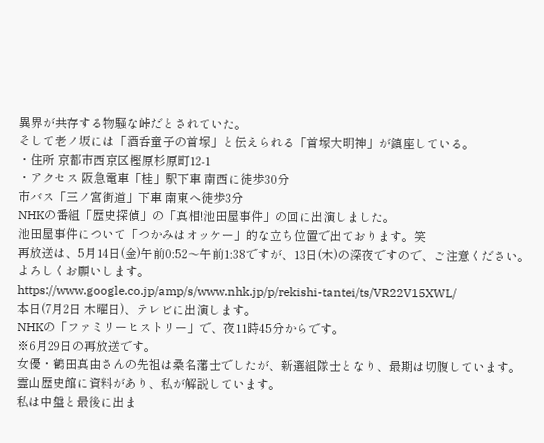異界が共存する物騒な峠だとされていた。
そして老ノ坂には「酒呑童子の首塚」と伝えられる「首塚大明神」が鎮座している。
・住所 京都市西京区樫原杉原町12-1
・アクセス 阪急電車「桂」駅下車 南西に徒歩30分
市バス「三ノ宮街道」下車 南東へ徒歩3分
NHKの番組「歴史探偵」の「真相!池田屋事件」の回に出演しました。
池田屋事件について「つかみはオッケー」的な立ち位置で出ております。笑
再放送は、5月14日(金)午前0:52〜午前1:38ですが、13日(木)の深夜ですので、ご注意ください。
よろしくお願いします。
https://www.google.co.jp/amp/s/www.nhk.jp/p/rekishi-tantei/ts/VR22V15XWL/
本日(7月2日 木曜日)、テレビに出演します。
NHKの「ファミリーヒストリー」で、夜11時45分からです。
※6月29日の再放送です。
女優・鶴田真由さんの先祖は桑名藩士でしたが、新選組隊士となり、最期は切腹しています。
霊山歴史館に資料があり、私が解説しています。
私は中盤と最後に出ま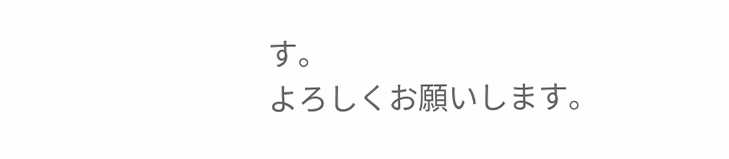す。
よろしくお願いします。